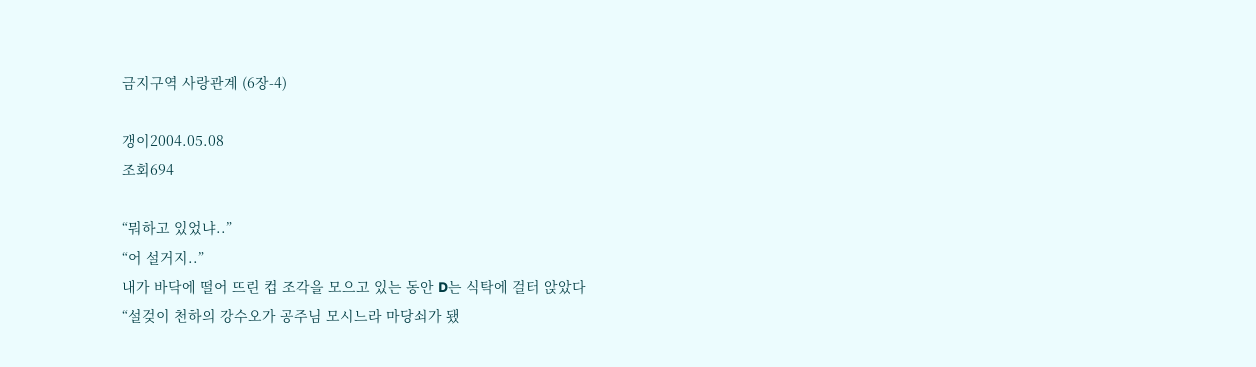금지구역 사랑관계 (6장-4)

갱이2004.05.08
조회694

“뭐하고 있었냐..”
“어 설거지..”
내가 바닥에 떨어 뜨린 컵 조각을 모으고 있는 동안 D는 식탁에 걸터 앉았다
“설겆이 천하의 강수오가 공주님 모시느라 마당쇠가 됐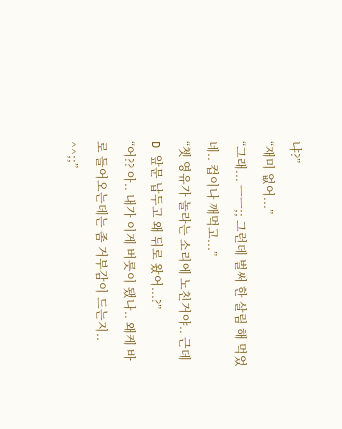냐?”
“재미 없어...”
“그래... ㅡㅡ;; 그런데 벌써 한 살림 해 먹었네.. 컵이나 깨먹고...”
“쳇 영유가 놀라는 소리에 노친거야.. 근데 D 앞문 납두고 왜 뒤로 왔어...?”
“어?? 아.. 내가 이게 버릇이 됐나.. 왜케 바로 들어오는데는 좀 거부감이 드는지.. ^^;;”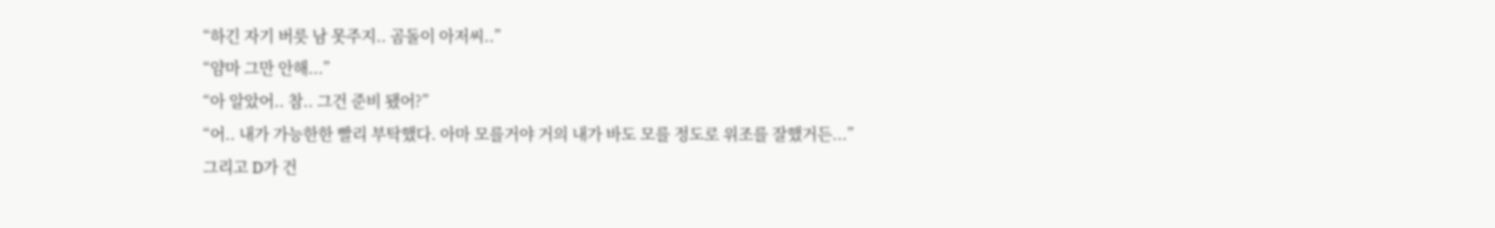“하긴 자기 버릇 남 못주지.. 곰돌이 아저씨..”
“얌마 그만 안해...”
“아 알았어.. 참.. 그건 준비 됐어?”
“어.. 내가 가능한한 빨리 부탁했다. 아마 모를거야 거의 내가 바도 모를 정도로 위조를 잘했거든...”
그리고 D가 건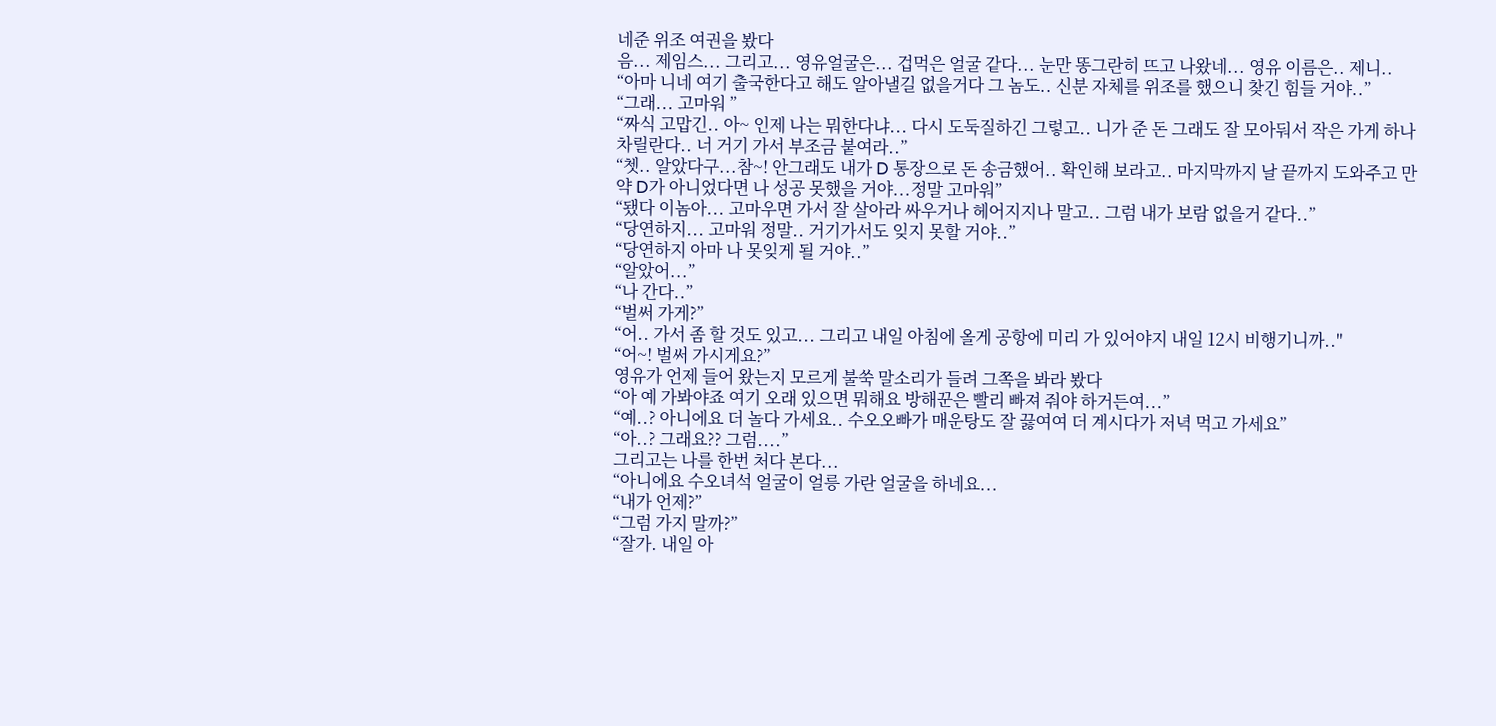네준 위조 여권을 봤다
음... 제임스... 그리고... 영유얼굴은... 겁먹은 얼굴 같다... 눈만 똥그란히 뜨고 나왔네... 영유 이름은.. 제니..
“아마 니네 여기 출국한다고 해도 알아낼길 없을거다 그 놈도.. 신분 자체를 위조를 했으니 찾긴 힘들 거야..”
“그래... 고마워 ”
“짜식 고맙긴.. 아~ 인제 나는 뭐한다냐... 다시 도둑질하긴 그렇고.. 니가 준 돈 그래도 잘 모아둬서 작은 가게 하나 차릴란다.. 너 거기 가서 부조금 붙여라..”
“쳇.. 알았다구...참~! 안그래도 내가 D 통장으로 돈 송금했어.. 확인해 보라고.. 마지막까지 날 끝까지 도와주고 만약 D가 아니었다면 나 성공 못했을 거야...정말 고마워”
“됐다 이놈아... 고마우면 가서 잘 살아라 싸우거나 헤어지지나 말고.. 그럼 내가 보람 없을거 같다..”
“당연하지... 고마워 정말.. 거기가서도 잊지 못할 거야..”
“당연하지 아마 나 못잊게 될 거야..”
“알았어...”
“나 간다..”
“벌써 가게?”
“어.. 가서 좀 할 것도 있고... 그리고 내일 아침에 올게 공항에 미리 가 있어야지 내일 12시 비행기니까.."
“어~! 벌써 가시게요?”
영유가 언제 들어 왔는지 모르게 불쑥 말소리가 들려 그쪽을 봐라 봤다
“아 예 가봐야죠 여기 오래 있으면 뭐해요 방해꾼은 빨리 빠져 줘야 하거든여...”
“예..? 아니에요 더 놀다 가세요.. 수오오빠가 매운탕도 잘 끓여여 더 계시다가 저녁 먹고 가세요”
“아..? 그래요?? 그럼....”
그리고는 나를 한번 처다 본다...
“아니에요 수오녀석 얼굴이 얼릉 가란 얼굴을 하네요...
“내가 언제?”
“그럼 가지 말까?”
“잘가. 내일 아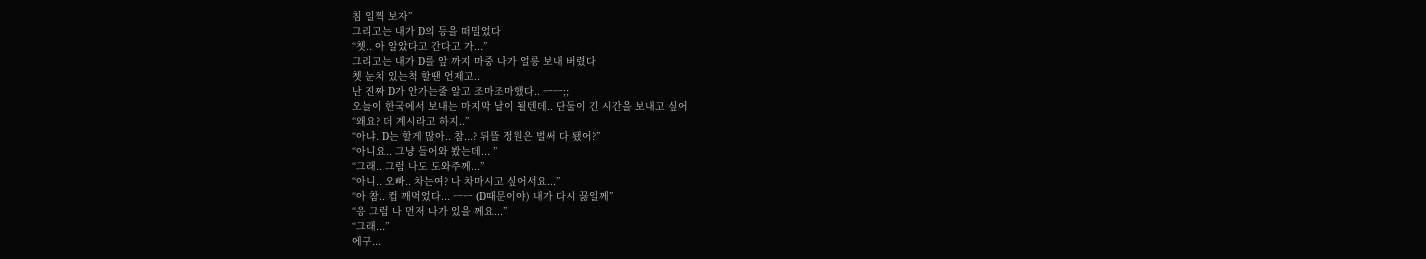침 일찍 보자”
그리고는 내가 D의 등을 떠밀었다
“쳇.. 아 알았다고 간다고 가...”
그리고는 내가 D를 앞 까지 마중 나가 얼릉 보내 버렸다
쳇 눈치 있는척 할땐 언제고..
난 진짜 D가 안가는줄 알고 조마조마했다.. ㅡㅡ;;
오늘이 한국에서 보내는 마지막 날이 될텐데.. 단둘이 긴 시간을 보내고 싶어
“왜요? 더 계시라고 하지..”
“아냐. D는 할게 많아.. 참...? 뒤뜰 정원은 벌써 다 됐어?”
“아니요.. 그냥 들어와 봤는데... ”
“그래.. 그럼 나도 도와주께...”
“아니.. 오빠.. 차는여? 나 차마시고 싶어서요...”
“아 참.. 컵 깨먹었다... ㅡㅡ (D때문이야) 내가 다시 끓일께”
“응 그럼 나 먼저 나가 있을 께요...”
“그래...”
에구...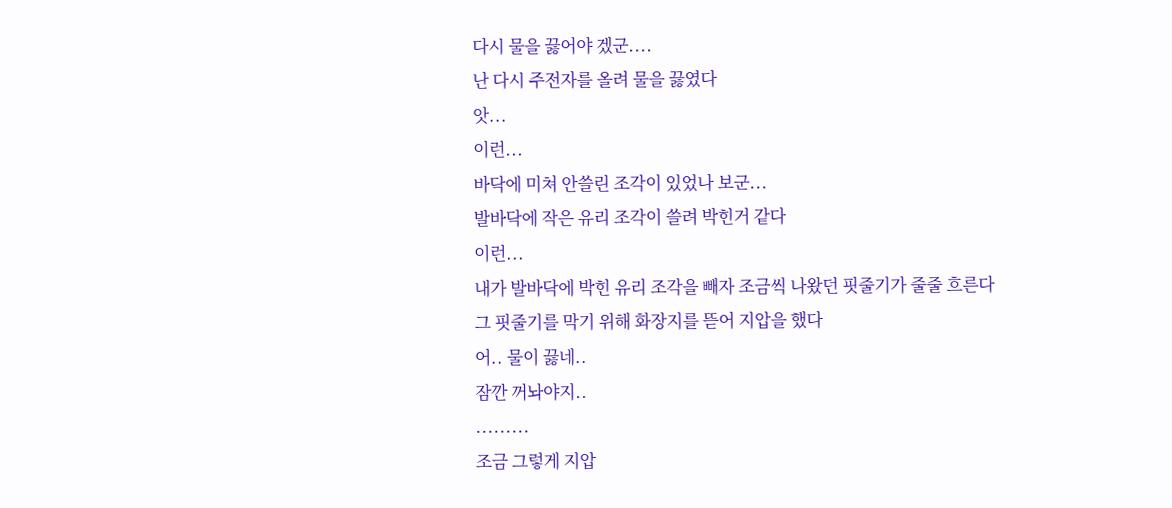다시 물을 끓어야 겠군....
난 다시 주전자를 올려 물을 끓였다
앗...
이런...
바닥에 미쳐 안쓸린 조각이 있었나 보군...
발바닥에 작은 유리 조각이 쓸려 박힌거 같다
이런...
내가 발바닥에 박힌 유리 조각을 빼자 조금씩 나왔던 핏줄기가 줄줄 흐른다
그 핏줄기를 막기 위해 화장지를 뜯어 지압을 했다
어.. 물이 끓네..
잠깐 꺼놔야지..
.........
조금 그렇게 지압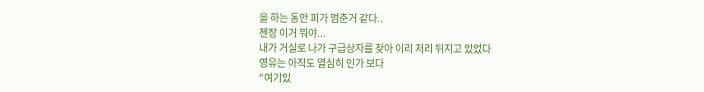을 하는 동안 피가 멈춘거 같다..
젠장 이거 뭐야...
내가 거실로 나가 구급상자를 찾아 이리 저리 뒤지고 있었다
영유는 아직도 열심히 인가 보다
“여기있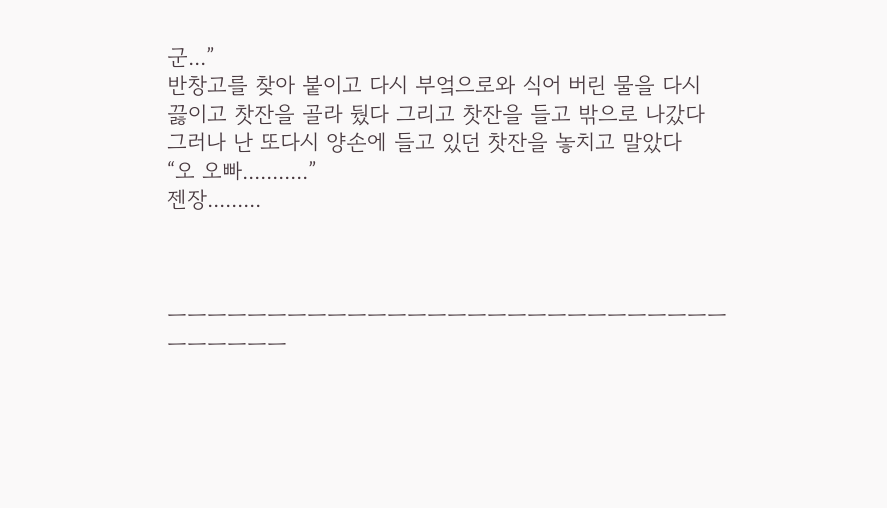군...”
반창고를 찾아 붙이고 다시 부엌으로와 식어 버린 물을 다시 끓이고 찻잔을 골라 뒀다 그리고 찻잔을 들고 밖으로 나갔다
그러나 난 또다시 양손에 들고 있던 찻잔을 놓치고 말았다
“오 오빠...........”
젠장.........



ㅡㅡㅡㅡㅡㅡㅡㅡㅡㅡㅡㅡㅡㅡㅡㅡㅡㅡㅡㅡㅡㅡㅡㅡㅡㅡㅡㅡㅡㅡㅡㅡㅡㅡ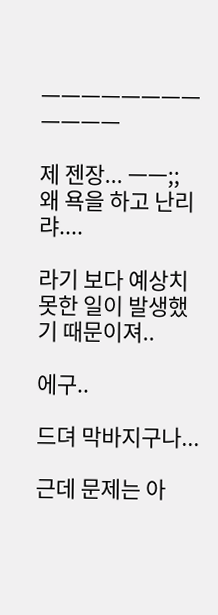ㅡㅡㅡㅡㅡㅡㅡㅡㅡㅡㅡㅡ

제 젠장... ㅡㅡ;; 왜 욕을 하고 난리랴....

라기 보다 예상치 못한 일이 발생했기 때문이져..

에구..

드뎌 막바지구나...

근데 문제는 아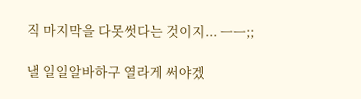직 마지막을 다못썻다는 것이지... ㅡㅡ;;

낼 일일알바하구 열라게 써야겠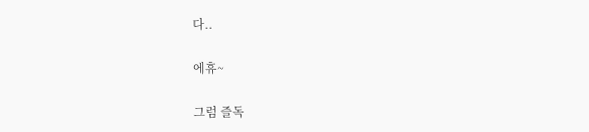다..

에휴~

그럼 즐독